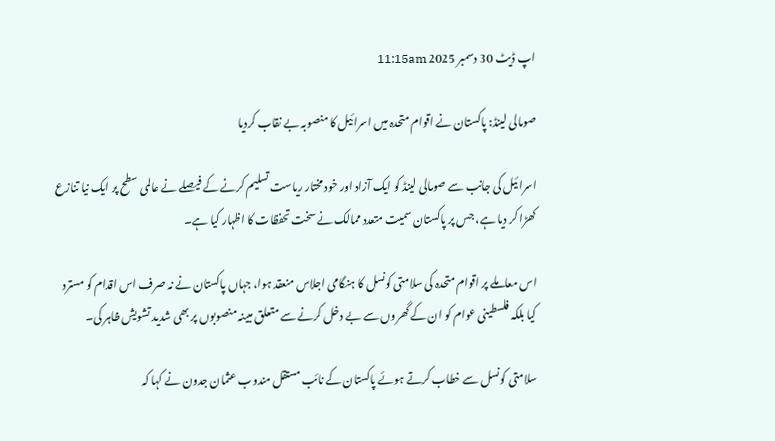اپ ڈیٹ 30 دسمبر 2025 11:15am

صومالی لینڈ: پاکستان نے اقوام متحدہ میں اسرائیل کا منصوبہ بے نقاب کردیا

اسرائیل کی جانب سے صومالی لینڈ کو ایک آزاد اور خود مختار ریاست تسلیم کرنے کے فیصلے نے عالمی سطح پر ایک نیا تنازع کھڑا کر دیا ہے، جس پر پاکستان سمیت متعدد ممالک نے سخت تحفظات کا اظہار کیا ہے۔

اس معاملے پر اقوام متحدہ کی سلامتی کونسل کا ہنگامی اجلاس منعقد ہوا، جہاں پاکستان نے نہ صرف اس اقدام کو مسترد کیا بلکہ فلسطینی عوام کو ان کے گھروں سے بے دخل کرنے سے متعلق مبینہ منصوبوں پر بھی شدید تشویش ظاہر کی۔

سلامتی کونسل سے خطاب کرتے ہوئے پاکستان کے نائب مستقل مندوب عثمان جدون نے کہا کہ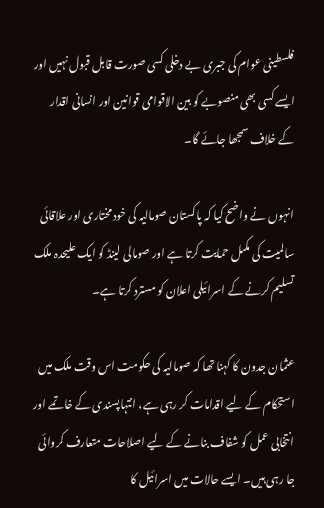فلسطینی عوام کی جبری بے دخلی کسی صورت قابل قبول نہیں اور ایسے کسی بھی منصوبے کو بین الاقوامی قوانین اور انسانی اقدار کے خلاف سمجھا جائے گا۔

انہوں نے واضح کیا کہ پاکستان صومالیہ کی خود مختاری اور علاقائی سالمیت کی مکمل حمایت کرتا ہے اور صومالی لینڈ کو ایک علیحدہ ملک تسلیم کرنے کے اسرائیلی اعلان کو مسترد کرتا ہے۔

عثمان جدون کا کہنا تھا کہ صومالیہ کی حکومت اس وقت ملک میں استحکام کے لیے اقدامات کر رہی ہے، انتہاپسندی کے خاتمے اور انتخابی عمل کو شفاف بنانے کے لیے اصلاحات متعارف کروائی جا رہی ہیں۔ ایسے حالات میں اسرائیل کا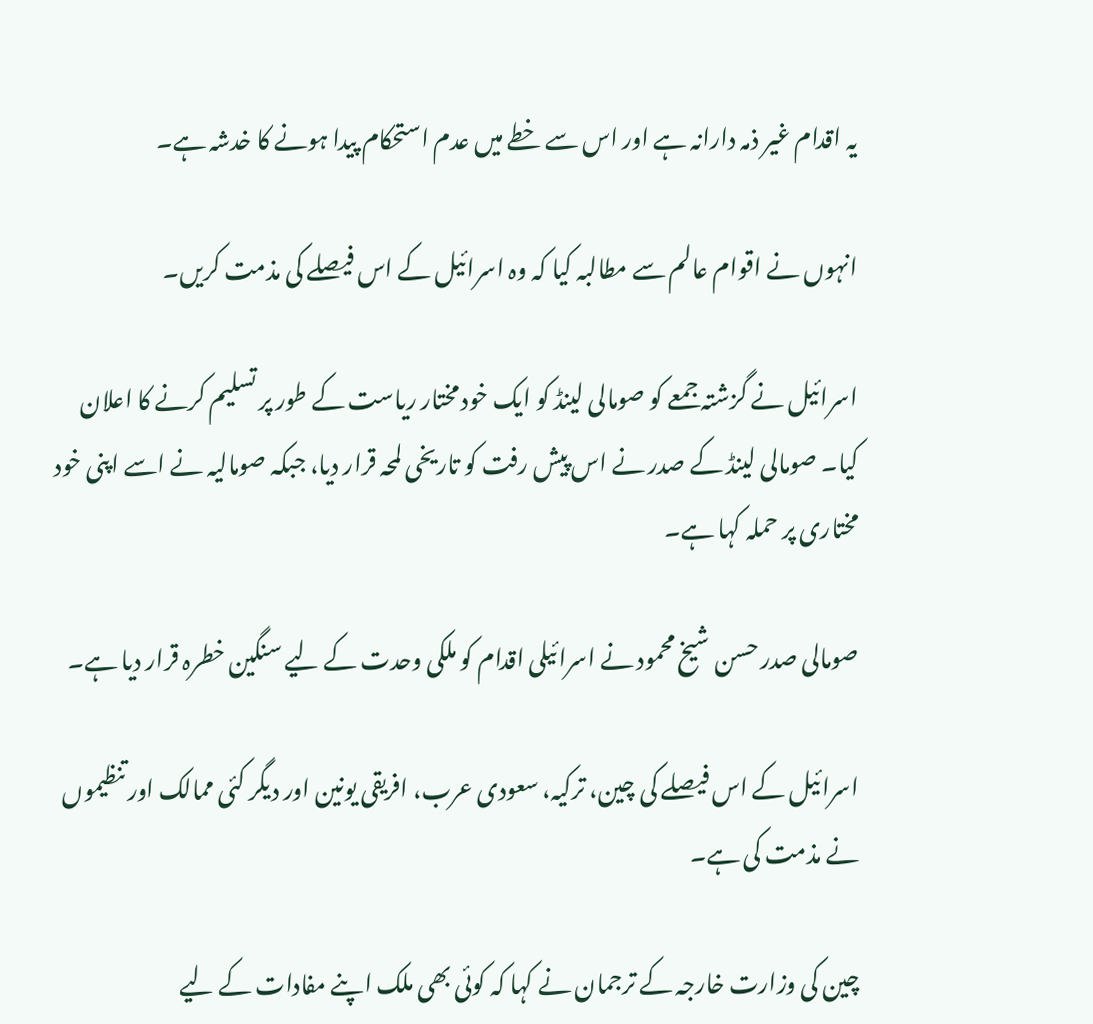یہ اقدام غیر ذمہ دارانہ ہے اور اس سے خطے میں عدم استحکام پیدا ہونے کا خدشہ ہے۔

انہوں نے اقوام عالم سے مطالبہ کیا کہ وہ اسرائیل کے اس فیصلے کی مذمت کریں۔

اسرائیل نے گزشتہ جمعے کو صومالی لینڈ کو ایک خود مختار ریاست کے طور پر تسلیم کرنے کا اعلان کیا۔ صومالی لینڈ کے صدر نے اس پیش رفت کو تاریخی لمحہ قرار دیا، جبکہ صومالیہ نے اسے اپنی خود مختاری پر حملہ کہا ہے۔

صومالی صدر حسن شیخ محمود نے اسرائیلی اقدام کو ملکی وحدت کے لیے سنگین خطرہ قرار دیا ہے۔

اسرائیل کے اس فیصلے کی چین، ترکیہ، سعودی عرب، افریقی یونین اور دیگر کئی ممالک اور تنظیموں نے مذمت کی ہے۔

چین کی وزارت خارجہ کے ترجمان نے کہا کہ کوئی بھی ملک اپنے مفادات کے لیے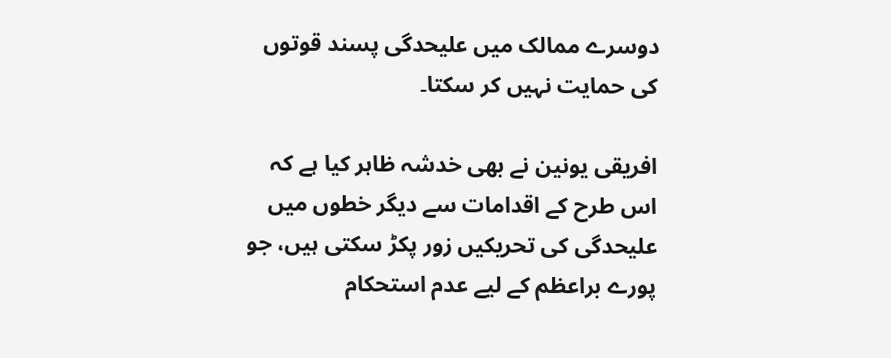دوسرے ممالک میں علیحدگی پسند قوتوں کی حمایت نہیں کر سکتا۔

افریقی یونین نے بھی خدشہ ظاہر کیا ہے کہ اس طرح کے اقدامات سے دیگر خطوں میں علیحدگی کی تحریکیں زور پکڑ سکتی ہیں، جو پورے براعظم کے لیے عدم استحکام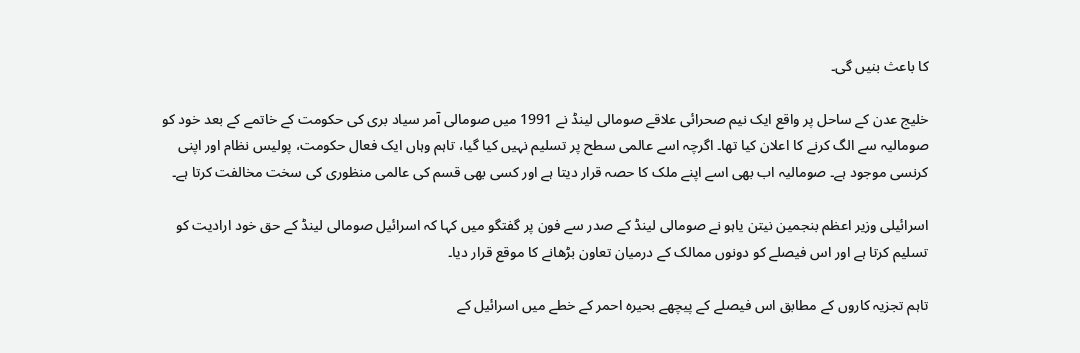کا باعث بنیں گی۔

خلیج عدن کے ساحل پر واقع ایک نیم صحرائی علاقے صومالی لینڈ نے 1991 میں صومالی آمر سیاد بری کی حکومت کے خاتمے کے بعد خود کو صومالیہ سے الگ کرنے کا اعلان کیا تھا۔ اگرچہ اسے عالمی سطح پر تسلیم نہیں کیا گیا، تاہم وہاں ایک فعال حکومت، پولیس نظام اور اپنی کرنسی موجود ہے۔ صومالیہ اب بھی اسے اپنے ملک کا حصہ قرار دیتا ہے اور کسی بھی قسم کی عالمی منظوری کی سخت مخالفت کرتا ہے۔

اسرائیلی وزیر اعظم بنجمین نیتن یاہو نے صومالی لینڈ کے صدر سے فون پر گفتگو میں کہا کہ اسرائیل صومالی لینڈ کے حق خود ارادیت کو تسلیم کرتا ہے اور اس فیصلے کو دونوں ممالک کے درمیان تعاون بڑھانے کا موقع قرار دیا۔

تاہم تجزیہ کاروں کے مطابق اس فیصلے کے پیچھے بحیرہ احمر کے خطے میں اسرائیل کے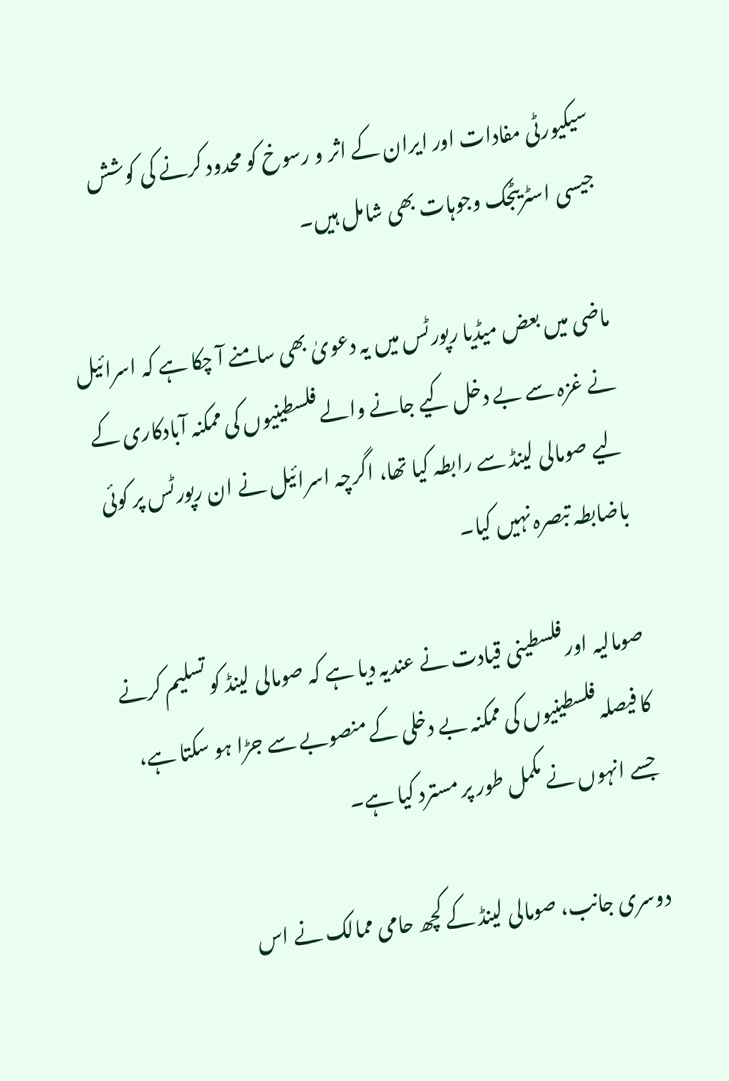سیکیورٹی مفادات اور ایران کے اثر و رسوخ کو محدود کرنے کی کوشش جیسی اسٹریٹجک وجوہات بھی شامل ہیں۔

ماضی میں بعض میڈیا رپورٹس میں یہ دعویٰ بھی سامنے آ چکا ہے کہ اسرائیل نے غزہ سے بے دخل کیے جانے والے فلسطینیوں کی ممکنہ آبادکاری کے لیے صومالی لینڈ سے رابطہ کیا تھا، اگرچہ اسرائیل نے ان رپورٹس پر کوئی باضابطہ تبصرہ نہیں کیا۔

صومالیہ اور فلسطینی قیادت نے عندیہ دیا ہے کہ صومالی لینڈ کو تسلیم کرنے کا فیصلہ فلسطینیوں کی ممکنہ بے دخلی کے منصوبے سے جڑا ہو سکتا ہے، جسے انہوں نے مکمل طور پر مسترد کیا ہے۔

دوسری جانب، صومالی لینڈ کے کچھ حامی ممالک نے اس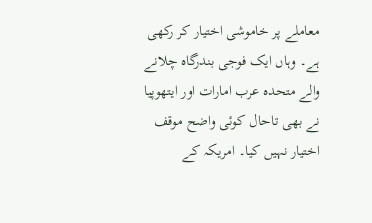معاملے پر خاموشی اختیار کر رکھی ہے۔ وہاں ایک فوجی بندرگاہ چلانے والے متحدہ عرب امارات اور ایتھوپیا نے بھی تاحال کوئی واضح موقف اختیار نہیں کیا۔ امریکہ کے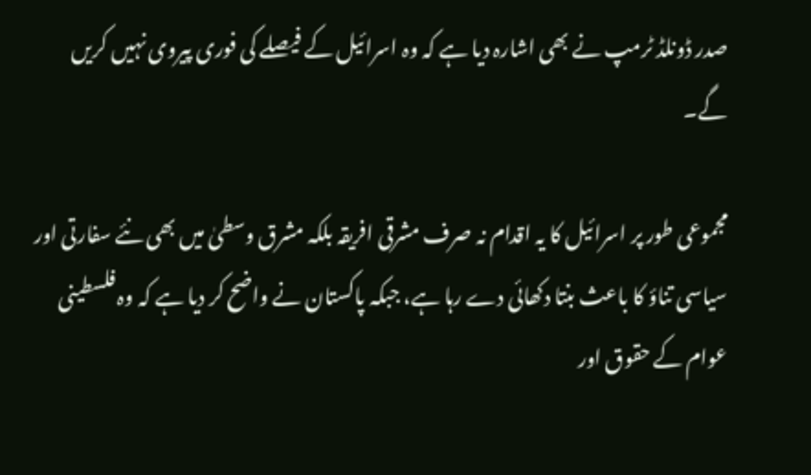صدر ڈونلڈ ٹرمپ نے بھی اشارہ دیا ہے کہ وہ اسرائیل کے فیصلے کی فوری پیروی نہیں کریں گے۔

مجموعی طور پر اسرائیل کا یہ اقدام نہ صرف مشرقی افریقہ بلکہ مشرق وسطیٰ میں بھی نئے سفارتی اور سیاسی تناؤ کا باعث بنتا دکھائی دے رہا ہے، جبکہ پاکستان نے واضح کر دیا ہے کہ وہ فلسطینی عوام کے حقوق اور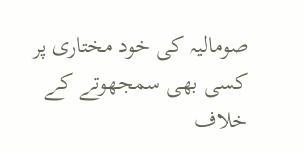صومالیہ کی خود مختاری پر کسی بھی سمجھوتے کے خلاف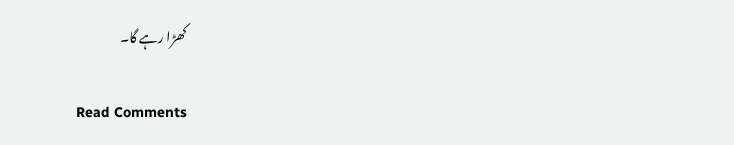کھڑا رہے گا۔

Read Comments